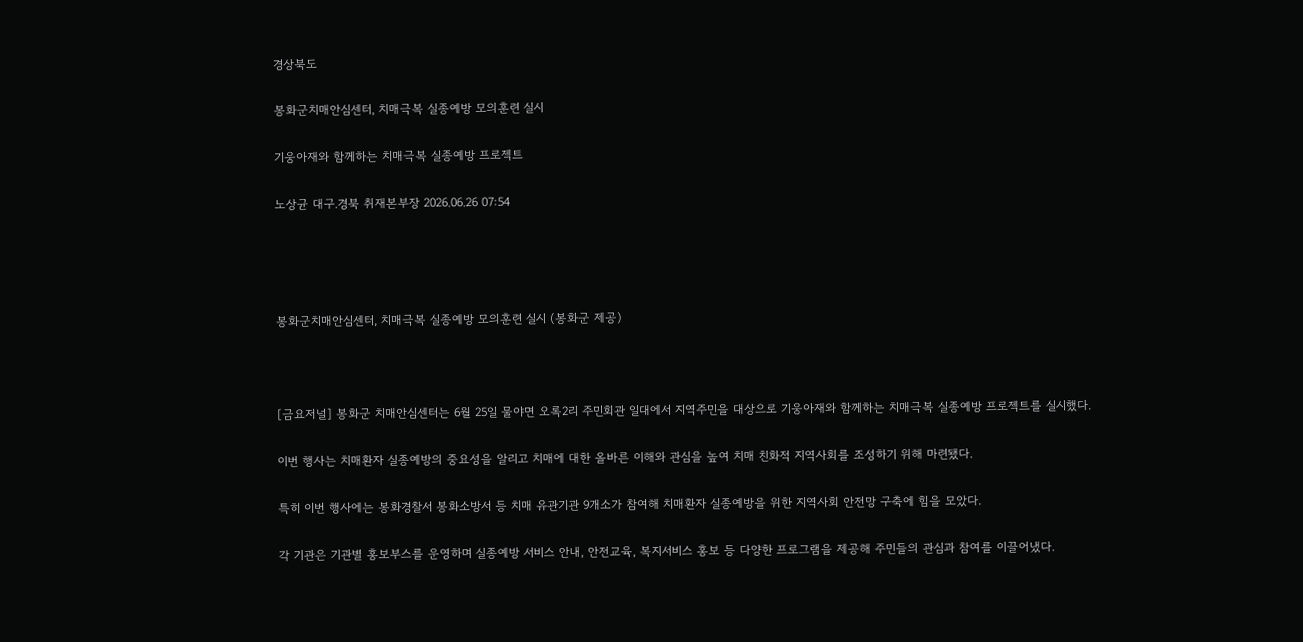경상북도

봉화군치매안심센터, 치매극복 실종예방 모의훈련 실시

기웅아재와 함께하는 치매극복 실종예방 프로젝트

노상균 대구.경북 취재본부장 2026.06.26 07:54




봉화군치매안심센터, 치매극복 실종예방 모의훈련 실시 (봉화군 제공)



[금요저널] 봉화군 치매안심센터는 6월 25일 물야면 오록2리 주민회관 일대에서 지역주민을 대상으로 기웅아재와 함께하는 치매극복 실종예방 프로젝트를 실시했다.

이번 행사는 치매환자 실종예방의 중요성을 알리고 치매에 대한 올바른 이해와 관심을 높여 치매 친화적 지역사회를 조성하기 위해 마련됐다.

특히 이번 행사에는 봉화경찰서 봉화소방서 등 치매 유관기관 9개소가 참여해 치매환자 실종예방을 위한 지역사회 안전망 구축에 힘을 모았다.

각 기관은 기관별 홍보부스를 운영하며 실종예방 서비스 안내, 안전교육, 복지서비스 홍보 등 다양한 프로그램을 제공해 주민들의 관심과 참여를 이끌어냈다.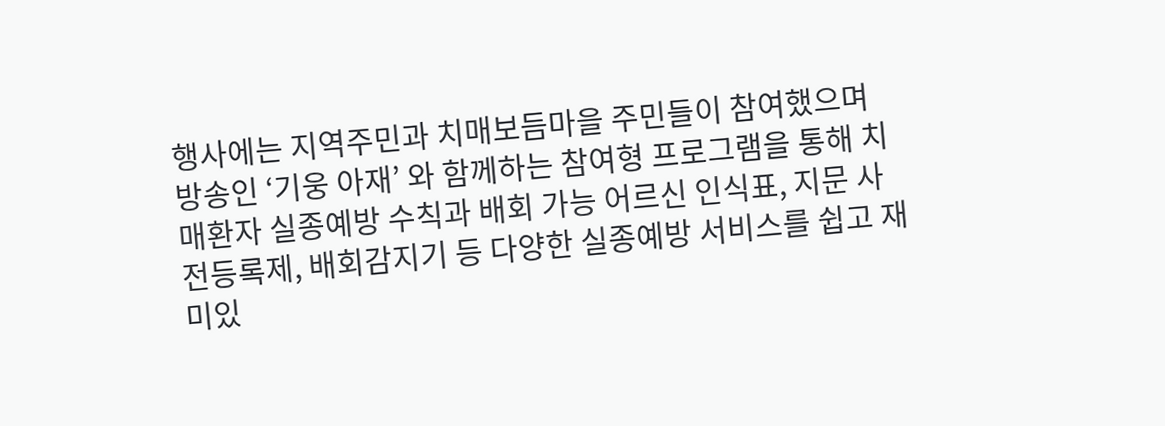행사에는 지역주민과 치매보듬마을 주민들이 참여했으며 방송인 ‘기웅 아재’ 와 함께하는 참여형 프로그램을 통해 치매환자 실종예방 수칙과 배회 가능 어르신 인식표, 지문 사전등록제, 배회감지기 등 다양한 실종예방 서비스를 쉽고 재미있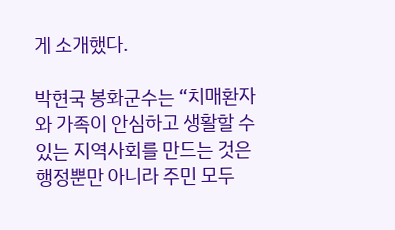게 소개했다.

박현국 봉화군수는 “치매환자와 가족이 안심하고 생활할 수 있는 지역사회를 만드는 것은 행정뿐만 아니라 주민 모두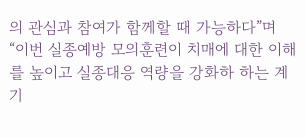의 관심과 참여가 함께할 때 가능하다”며 “이번 실종예방 모의훈련이 치매에 대한 이해를 높이고 실종대응 역량을 강화하 하는 계기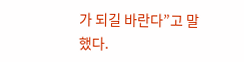가 되길 바란다”고 말했다.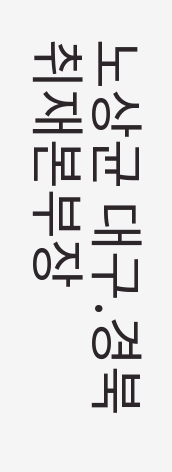노상균 대구.경북 취재본부장